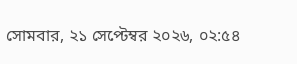সোমবার, ২১ সেপ্টেম্বর ২০২৬, ০২:৫৪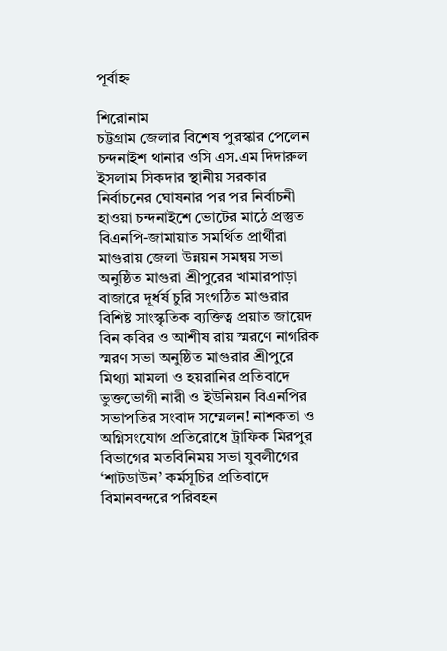পূর্বাহ্ন

শিরোনাম
চট্টগ্রাম জেলার বিশেষ পুরস্কার পেলেন চন্দনাইশ থানার ওসি এস.এম দিদারুল ইসলাম সিকদার স্থানীয় সরকার নির্বাচনের ঘোষনার পর পর নির্বাচনী হাওয়া চন্দনাইশে ভোটের মাঠে প্রস্তুত বিএনপি-জামায়াত সমর্থিত প্রার্থীরা মাগুরায় জেলা উন্নয়ন সমন্বয় সভা অনুষ্ঠিত মাগুরা শ্রীপুরের খামারপাড়া বাজারে দূর্ধর্ষ চুরি সংগঠিত মাগুরার বিশিষ্ট সাংস্কৃতিক ব্যক্তিত্ব প্রয়াত জায়েদ বিন কবির ও আশীষ রায় স্মরণে নাগরিক স্মরণ সভা অনুষ্ঠিত মাগুরার শ্রীপুরে মিথ্যা মামলা ও হয়রানির প্রতিবাদে ভুক্তভোগী নারী ও ইউনিয়ন বিএনপির সভাপতির সংবাদ সম্মেলন! নাশকতা ও অগ্নিসংযোগ প্রতিরোধে ট্রাফিক মিরপুর বিভাগের মতবিনিময় সভা যুবলীগের ‘শাটডাউন’ কর্মসূচির প্রতিবাদে বিমানবন্দরে পরিবহন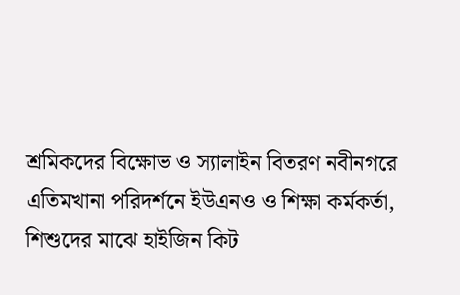শ্রমিকদের বিক্ষোভ ও স্যালাইন বিতরণ নবীনগরে এতিমখানা পরিদর্শনে ইউএনও ও শিক্ষা কর্মকর্তা, শিশুদের মাঝে হাইজিন কিট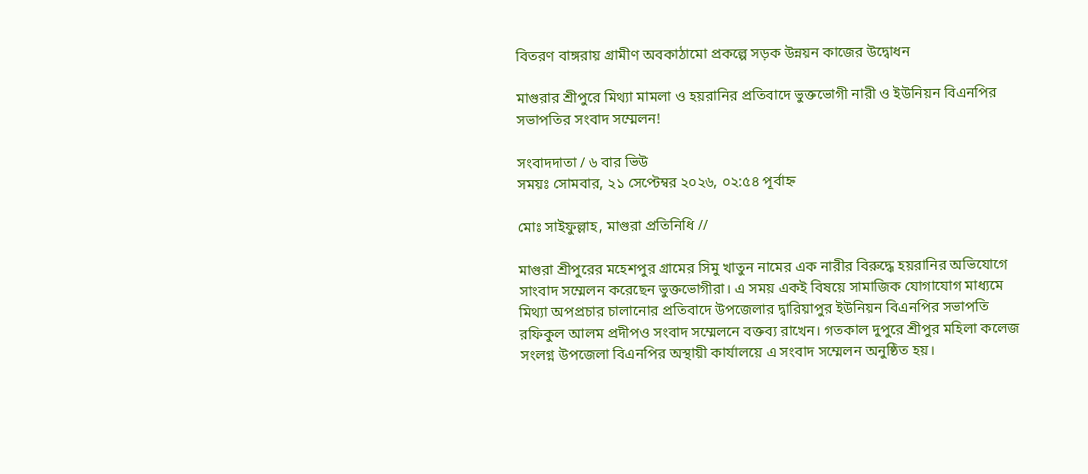বিতরণ বাঙ্গরায় গ্রামীণ অবকাঠামো প্রকল্পে সড়ক উন্নয়ন কাজের উদ্বোধন

মাগুরার শ্রীপুরে মিথ্যা মামলা ও হয়রানির প্রতিবাদে ভুক্তভোগী নারী ও ইউনিয়ন বিএনপির সভাপতির সংবাদ সম্মেলন!

সংবাদদাতা / ৬ বার ভিউ
সময়ঃ সোমবার, ২১ সেপ্টেম্বর ২০২৬, ০২:৫৪ পূর্বাহ্ন

মোঃ সাইফুল্লাহ, মাগুরা প্রতিনিধি //

মাগুরা শ্রীপুরের মহেশপুর গ্রামের সিমু খাতুন নামের এক নারীর বিরুদ্ধে হয়রানির অভিযোগে সাংবাদ সম্মেলন করেছেন ভুক্তভোগীরা। এ সময় একই বিষয়ে সামাজিক যোগাযোগ মাধ্যমে মিথ্যা অপপ্রচার চালানোর প্রতিবাদে উপজেলার দ্বারিয়াপুর ইউনিয়ন বিএনপির সভাপতি রফিকুল আলম প্রদীপও সংবাদ সম্মেলনে বক্তব্য রাখেন। গতকাল দুপুরে শ্রীপুর মহিলা কলেজ সংলগ্ন উপজেলা বিএনপির অস্থায়ী কার্যালয়ে এ সংবাদ সম্মেলন অনুষ্ঠিত হয়।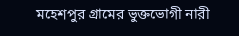মহেশপুর গ্রামের ভুক্তভোগী নারী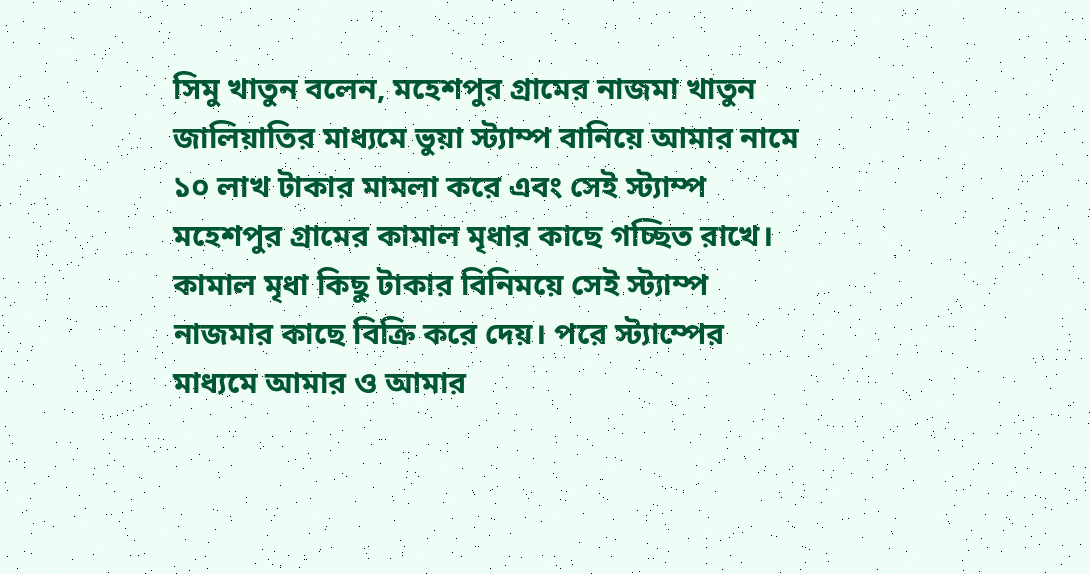সিমু খাতুন বলেন, মহেশপুর গ্রামের নাজমা খাতুন জালিয়াতির মাধ্যমে ভুয়া স্ট্যাম্প বানিয়ে আমার নামে ১০ লাখ টাকার মামলা করে এবং সেই স্ট্যাম্প মহেশপুর গ্রামের কামাল মৃধার কাছে গচ্ছিত রাখে। কামাল মৃধা কিছু টাকার বিনিময়ে সেই স্ট্যাম্প নাজমার কাছে বিক্রি করে দেয়। পরে স্ট্যাম্পের মাধ্যমে আমার ও আমার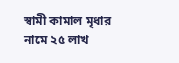স্বামী কামাল মৃধার নামে ২৫ লাখ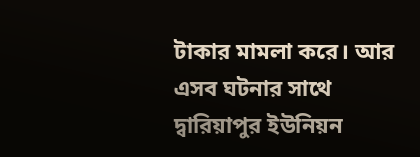টাকার মামলা করে। আর এসব ঘটনার সাথে দ্বারিয়াপুর ইউনিয়ন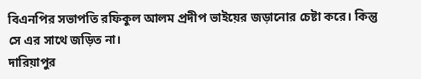বিএনপির সভাপতি রফিকুল আলম প্রদীপ ভাইয়ের জড়ানোর চেষ্টা করে। কিন্তু সে এর সাথে জড়িত না।
দারিয়াপুর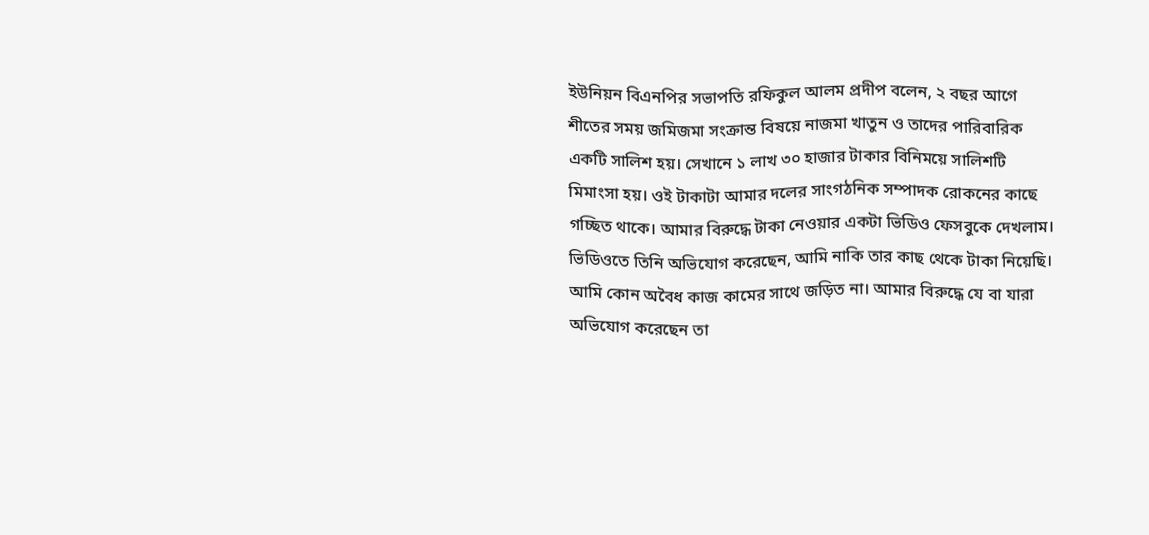ইউনিয়ন বিএনপির সভাপতি রফিকুল আলম প্রদীপ বলেন, ২ বছর আগে শীতের সময় জমিজমা সংক্রান্ত বিষয়ে নাজমা খাতুন ও তাদের পারিবারিক একটি সালিশ হয়। সেখানে ১ লাখ ৩০ হাজার টাকার বিনিময়ে সালিশটি মিমাংসা হয়। ওই টাকাটা আমার দলের সাংগঠনিক সম্পাদক রোকনের কাছে গচ্ছিত থাকে। আমার বিরুদ্ধে টাকা নেওয়ার একটা ভিডিও ফেসবুকে দেখলাম। ভিডিওতে তিনি অভিযোগ করেছেন, আমি নাকি তার কাছ থেকে টাকা নিয়েছি। আমি কোন অবৈধ কাজ কামের সাথে জড়িত না। আমার বিরুদ্ধে যে বা যারা অভিযোগ করেছেন তা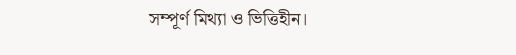সম্পূর্ণ মিথ্যা ও ভিত্তিহীন।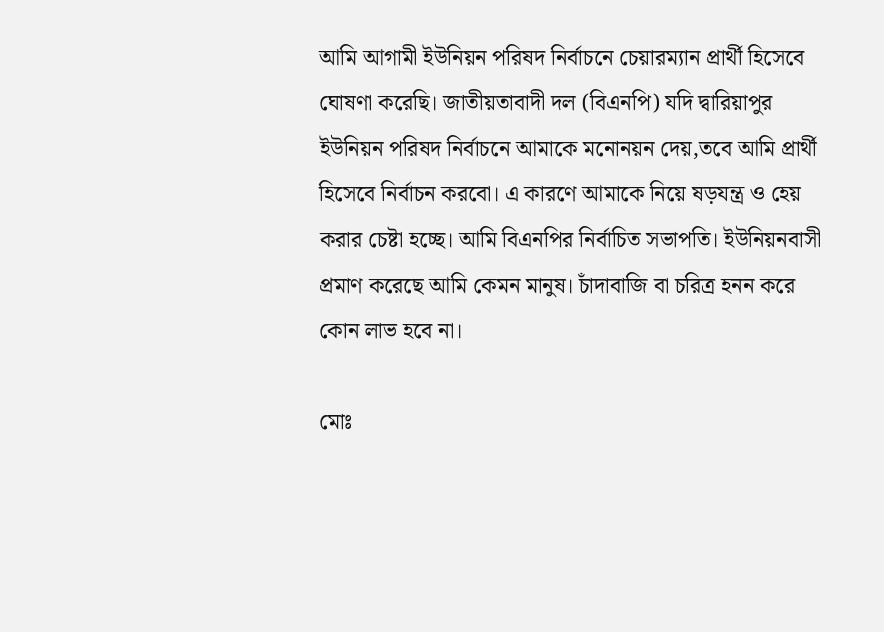আমি আগামী ইউনিয়ন পরিষদ নির্বাচনে চেয়ারম্যান প্রার্থী হিসেবে ঘোষণা করেছি। জাতীয়তাবাদী দল (বিএনপি) যদি দ্বারিয়াপুর ইউনিয়ন পরিষদ নির্বাচনে আমাকে মনোনয়ন দেয়,তবে আমি প্রার্থী হিসেবে নির্বাচন করবো। এ কারণে আমাকে নিয়ে ষড়যন্ত্র ও হেয় করার চেষ্টা হচ্ছে। আমি বিএনপির নির্বাচিত সভাপতি। ইউনিয়নবাসী প্রমাণ করেছে আমি কেমন মানুষ। চাঁদাবাজি বা চরিত্র হনন করে কোন লাভ হবে না।

মোঃ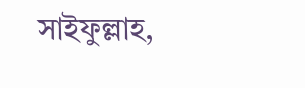সাইফুল্লাহ,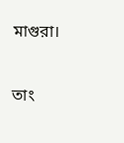মাগুরা।

তাং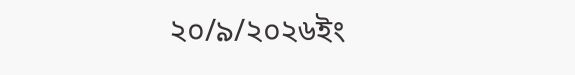২০/৯/২০২৬ইং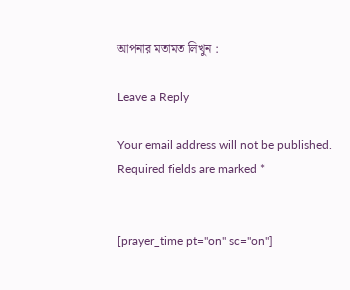আপনার মতামত লিখুন :

Leave a Reply

Your email address will not be published. Required fields are marked *


[prayer_time pt="on" sc="on"]